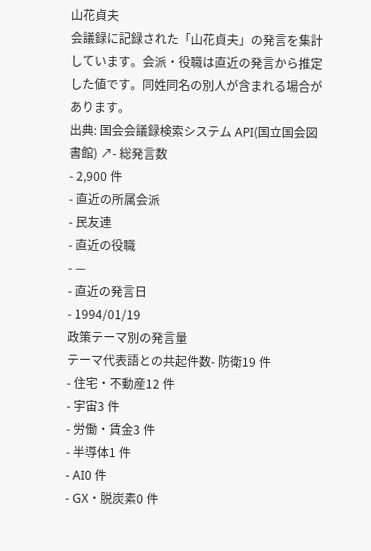山花貞夫
会議録に記録された「山花貞夫」の発言を集計しています。会派・役職は直近の発言から推定した値です。同姓同名の別人が含まれる場合があります。
出典: 国会会議録検索システム API(国立国会図書館) ↗- 総発言数
- 2,900 件
- 直近の所属会派
- 民友連
- 直近の役職
- —
- 直近の発言日
- 1994/01/19
政策テーマ別の発言量
テーマ代表語との共起件数- 防衛19 件
- 住宅・不動産12 件
- 宇宙3 件
- 労働・賃金3 件
- 半導体1 件
- AI0 件
- GX・脱炭素0 件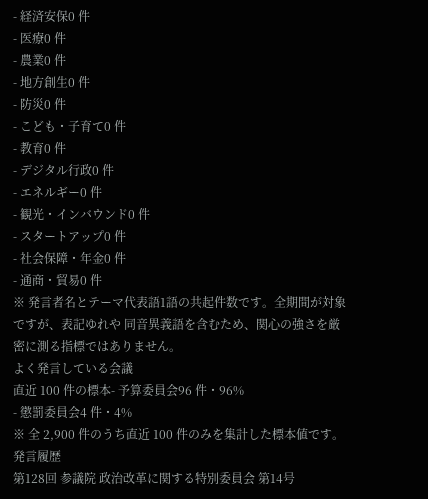- 経済安保0 件
- 医療0 件
- 農業0 件
- 地方創生0 件
- 防災0 件
- こども・子育て0 件
- 教育0 件
- デジタル行政0 件
- エネルギー0 件
- 観光・インバウンド0 件
- スタートアップ0 件
- 社会保障・年金0 件
- 通商・貿易0 件
※ 発言者名とテーマ代表語1語の共起件数です。全期間が対象ですが、表記ゆれや 同音異義語を含むため、関心の強さを厳密に測る指標ではありません。
よく発言している会議
直近 100 件の標本- 予算委員会96 件・96%
- 懲罰委員会4 件・4%
※ 全 2,900 件のうち直近 100 件のみを集計した標本値です。
発言履歴
第128回 参議院 政治改革に関する特別委員会 第14号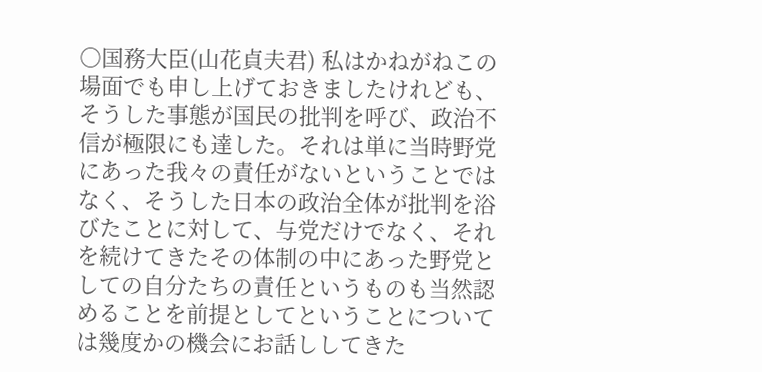○国務大臣(山花貞夫君) 私はかねがねこの場面でも申し上げておきましたけれども、そうした事態が国民の批判を呼び、政治不信が極限にも達した。それは単に当時野党にあった我々の責任がないということではなく、そうした日本の政治全体が批判を浴びたことに対して、与党だけでなく、それを続けてきたその体制の中にあった野党としての自分たちの責任というものも当然認めることを前提としてということについては幾度かの機会にお話ししてきた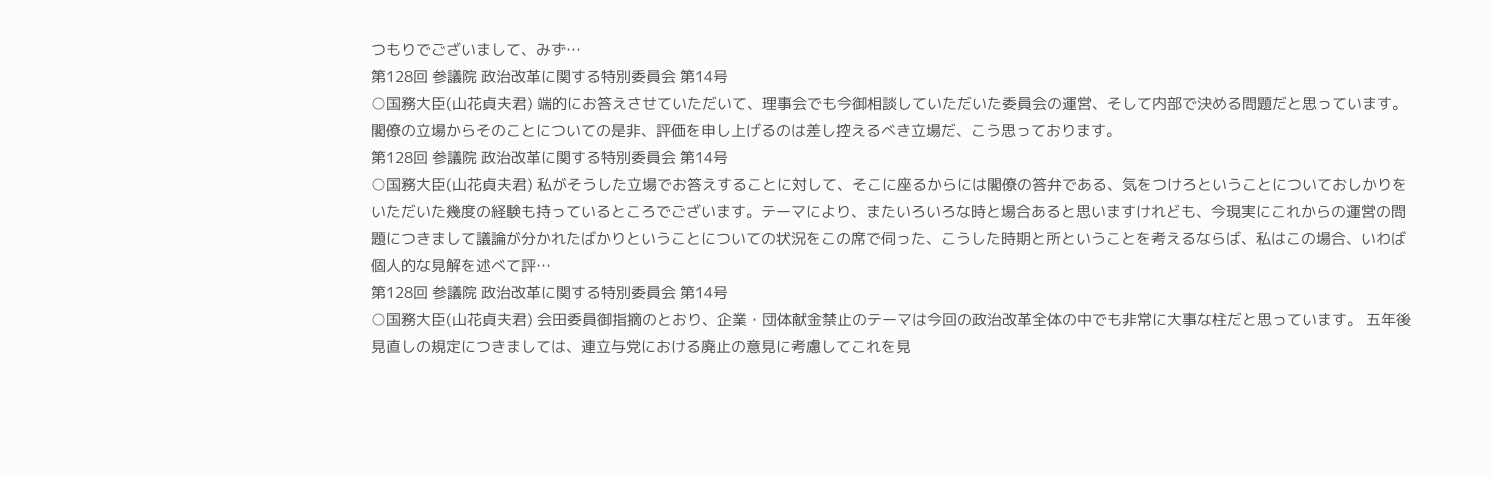つもりでございまして、みず…
第128回 参議院 政治改革に関する特別委員会 第14号
○国務大臣(山花貞夫君) 端的にお答えさせていただいて、理事会でも今御相談していただいた委員会の運営、そして内部で決める問題だと思っています。閣僚の立場からそのことについての是非、評価を申し上げるのは差し控えるべき立場だ、こう思っております。
第128回 参議院 政治改革に関する特別委員会 第14号
○国務大臣(山花貞夫君) 私がそうした立場でお答えすることに対して、そこに座るからには閣僚の答弁である、気をつけろということについておしかりをいただいた幾度の経験も持っているところでございます。テーマにより、またいろいろな時と場合あると思いますけれども、今現実にこれからの運営の問題につきまして議論が分かれたばかりということについての状況をこの席で伺った、こうした時期と所ということを考えるならば、私はこの場合、いわば個人的な見解を述べて評…
第128回 参議院 政治改革に関する特別委員会 第14号
○国務大臣(山花貞夫君) 会田委員御指摘のとおり、企業・団体献金禁止のテーマは今回の政治改革全体の中でも非常に大事な柱だと思っています。 五年後見直しの規定につきましては、連立与党における廃止の意見に考慮してこれを見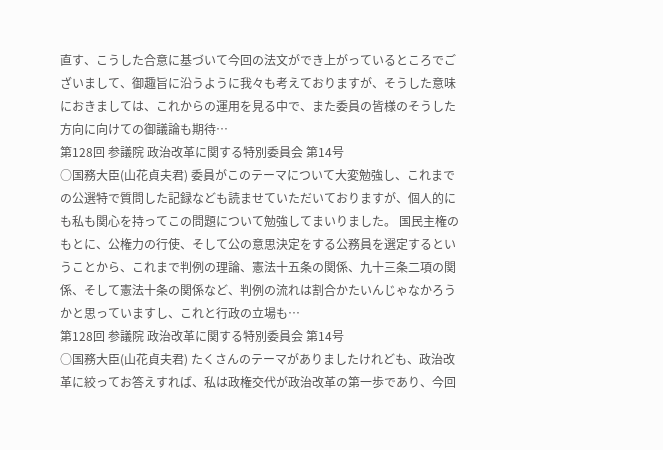直す、こうした合意に基づいて今回の法文ができ上がっているところでございまして、御趣旨に沿うように我々も考えておりますが、そうした意味におきましては、これからの運用を見る中で、また委員の皆様のそうした方向に向けての御議論も期待…
第128回 参議院 政治改革に関する特別委員会 第14号
○国務大臣(山花貞夫君) 委員がこのテーマについて大変勉強し、これまでの公選特で質問した記録なども読ませていただいておりますが、個人的にも私も関心を持ってこの問題について勉強してまいりました。 国民主権のもとに、公権力の行使、そして公の意思決定をする公務員を選定するということから、これまで判例の理論、憲法十五条の関係、九十三条二項の関係、そして憲法十条の関係など、判例の流れは割合かたいんじゃなかろうかと思っていますし、これと行政の立場も…
第128回 参議院 政治改革に関する特別委員会 第14号
○国務大臣(山花貞夫君) たくさんのテーマがありましたけれども、政治改革に絞ってお答えすれば、私は政権交代が政治改革の第一歩であり、今回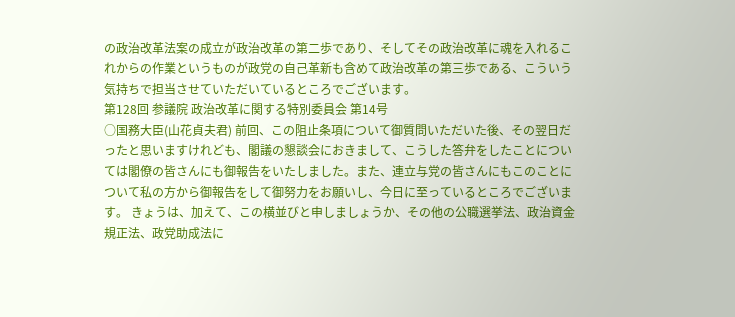の政治改革法案の成立が政治改革の第二歩であり、そしてその政治改革に魂を入れるこれからの作業というものが政党の自己革新も含めて政治改革の第三歩である、こういう気持ちで担当させていただいているところでございます。
第128回 参議院 政治改革に関する特別委員会 第14号
○国務大臣(山花貞夫君) 前回、この阻止条項について御質問いただいた後、その翌日だったと思いますけれども、閣議の懇談会におきまして、こうした答弁をしたことについては閣僚の皆さんにも御報告をいたしました。また、連立与党の皆さんにもこのことについて私の方から御報告をして御努力をお願いし、今日に至っているところでございます。 きょうは、加えて、この横並びと申しましょうか、その他の公職選挙法、政治資金規正法、政党助成法に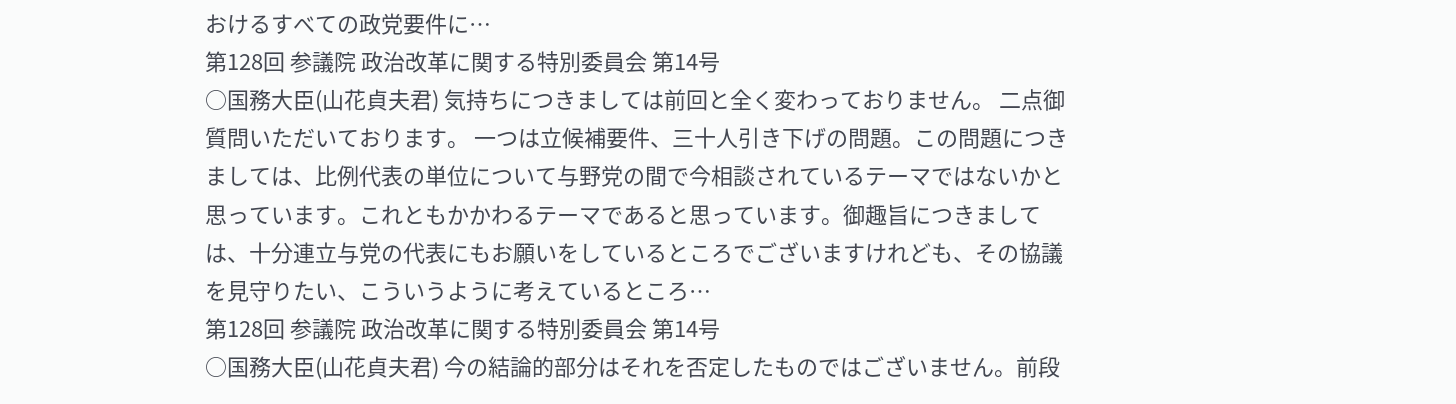おけるすべての政党要件に…
第128回 参議院 政治改革に関する特別委員会 第14号
○国務大臣(山花貞夫君) 気持ちにつきましては前回と全く変わっておりません。 二点御質問いただいております。 一つは立候補要件、三十人引き下げの問題。この問題につきましては、比例代表の単位について与野党の間で今相談されているテーマではないかと思っています。これともかかわるテーマであると思っています。御趣旨につきましては、十分連立与党の代表にもお願いをしているところでございますけれども、その協議を見守りたい、こういうように考えているところ…
第128回 参議院 政治改革に関する特別委員会 第14号
○国務大臣(山花貞夫君) 今の結論的部分はそれを否定したものではございません。前段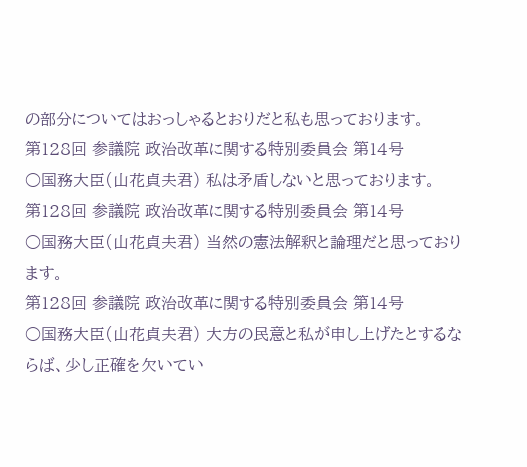の部分についてはおっしゃるとおりだと私も思っております。
第128回 参議院 政治改革に関する特別委員会 第14号
○国務大臣(山花貞夫君) 私は矛盾しないと思っております。
第128回 参議院 政治改革に関する特別委員会 第14号
○国務大臣(山花貞夫君) 当然の憲法解釈と論理だと思っております。
第128回 参議院 政治改革に関する特別委員会 第14号
○国務大臣(山花貞夫君) 大方の民意と私が申し上げたとするならば、少し正確を欠いてい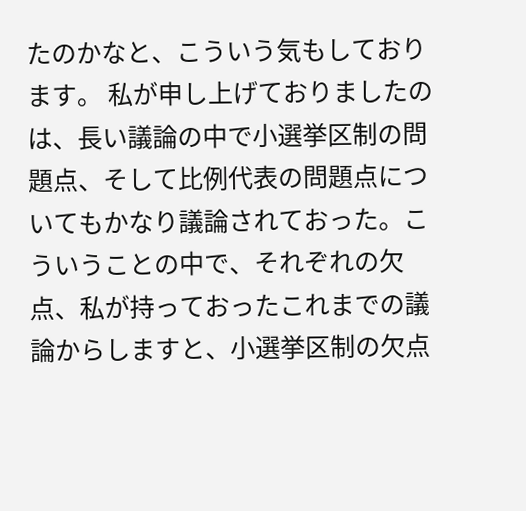たのかなと、こういう気もしております。 私が申し上げておりましたのは、長い議論の中で小選挙区制の問題点、そして比例代表の問題点についてもかなり議論されておった。こういうことの中で、それぞれの欠点、私が持っておったこれまでの議論からしますと、小選挙区制の欠点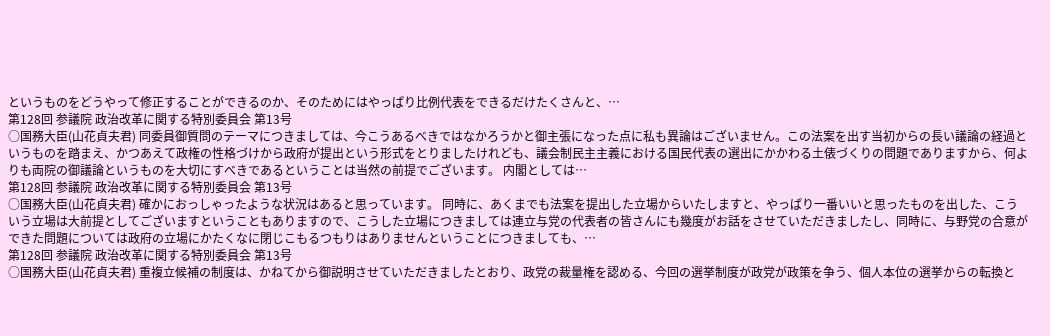というものをどうやって修正することができるのか、そのためにはやっぱり比例代表をできるだけたくさんと、…
第128回 参議院 政治改革に関する特別委員会 第13号
○国務大臣(山花貞夫君) 同委員御質問のテーマにつきましては、今こうあるべきではなかろうかと御主張になった点に私も異論はございません。この法案を出す当初からの長い議論の経過というものを踏まえ、かつあえて政権の性格づけから政府が提出という形式をとりましたけれども、議会制民主主義における国民代表の選出にかかわる土俵づくりの問題でありますから、何よりも両院の御議論というものを大切にすべきであるということは当然の前提でございます。 内閣としては…
第128回 参議院 政治改革に関する特別委員会 第13号
○国務大臣(山花貞夫君) 確かにおっしゃったような状況はあると思っています。 同時に、あくまでも法案を提出した立場からいたしますと、やっぱり一番いいと思ったものを出した、こういう立場は大前提としてございますということもありますので、こうした立場につきましては連立与党の代表者の皆さんにも幾度がお話をさせていただきましたし、同時に、与野党の合意ができた問題については政府の立場にかたくなに閉じこもるつもりはありませんということにつきましても、…
第128回 参議院 政治改革に関する特別委員会 第13号
○国務大臣(山花貞夫君) 重複立候補の制度は、かねてから御説明させていただきましたとおり、政党の裁量権を認める、今回の選挙制度が政党が政策を争う、個人本位の選挙からの転換と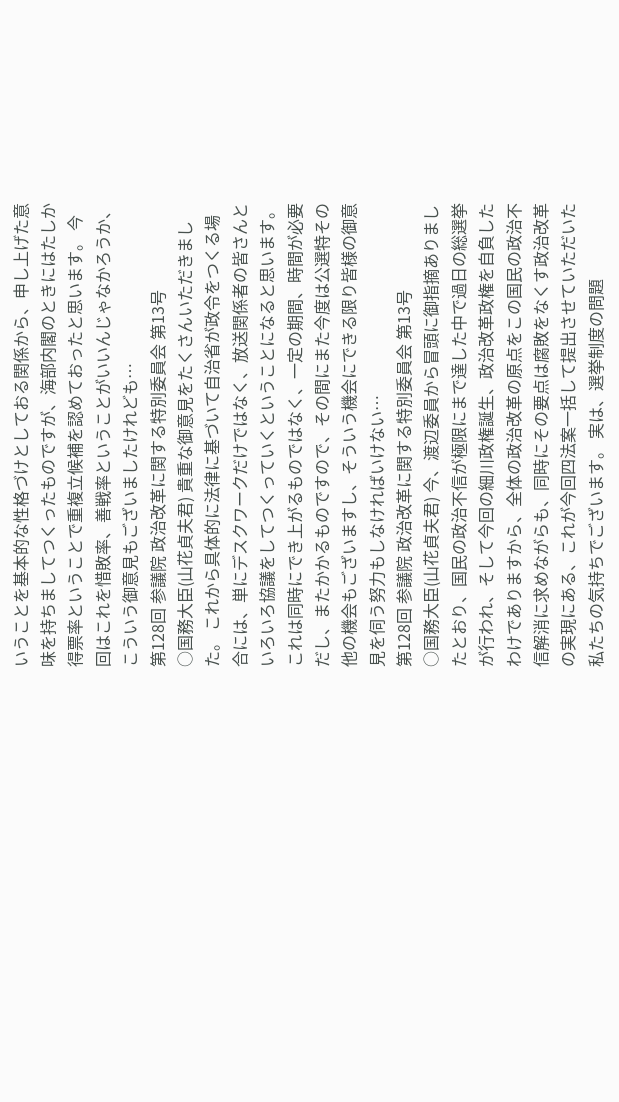いうことを基本的な性格づけとしておる関係から、申し上げた意味を持ちましてつくったものですが、海部内閣のときにはたしか得票率ということで重複立候補を認めておったと思います。 今回はこれを惜敗率、善戦率ということがいいんじゃなかろうか、こういう御意見もございましたけれども…
第128回 参議院 政治改革に関する特別委員会 第13号
○国務大臣(山花貞夫君) 貴重な御意見をたくさんいただきました。 これから具体的に法律に基づいて自治省が政令をつくる場合には、単にデスクワークだけではなく、放送関係者の皆さんといろいろ協議をしてつくっていくということになると思います。これは同時にでき上がるものではなく、一定の期間、時間が必要だし、またかかるものですので、その間にまた今度は公選特その他の機会もございますし、そういう機会にできる限り皆様の御意見を伺う努力もしなければいけない…
第128回 参議院 政治改革に関する特別委員会 第13号
○国務大臣(山花貞夫君) 今、渡辺委員から冒頭に御指摘ありましたとおり、国民の政治不信が極限にまで達した中で過日の総選挙が行われ、そして今回の細川政権誕生、政治改革政権を自負したわけでありますから、全体の政治改革の原点をこの国民の政治不信解消に求めながらも、同時にその要点は腐敗をなくす政治改革の実現にある、これが今回四法案一括して提出させていただいた私たちの気持ちでございます。 実は、選挙制度の問題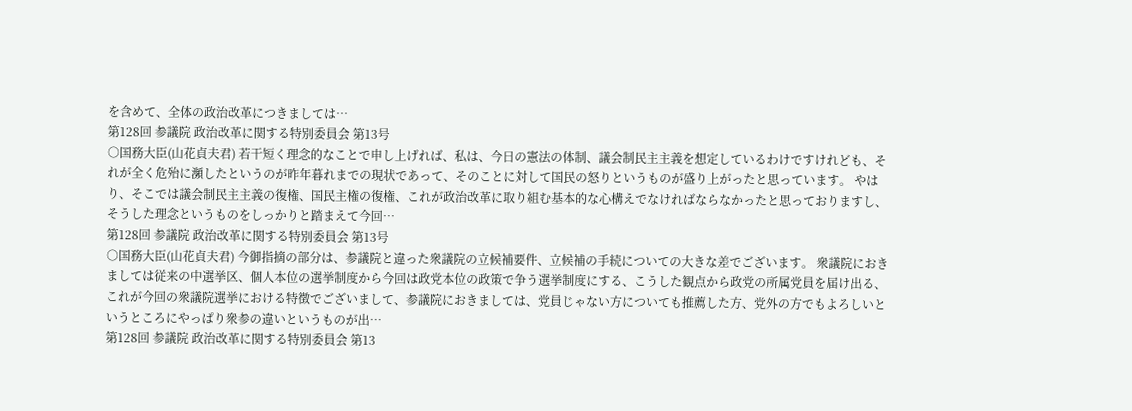を含めて、全体の政治改革につきましては…
第128回 参議院 政治改革に関する特別委員会 第13号
○国務大臣(山花貞夫君) 若干短く理念的なことで申し上げれば、私は、今日の憲法の体制、議会制民主主義を想定しているわけですけれども、それが全く危殆に瀕したというのが昨年暮れまでの現状であって、そのことに対して国民の怒りというものが盛り上がったと思っています。 やはり、そこでは議会制民主主義の復権、国民主権の復権、これが政治改革に取り組む基本的な心構えでなければならなかったと思っておりますし、そうした理念というものをしっかりと踏まえて今回…
第128回 参議院 政治改革に関する特別委員会 第13号
○国務大臣(山花貞夫君) 今御指摘の部分は、参議院と違った衆議院の立候補要件、立候補の手続についての大きな差でございます。 衆議院におきましては従来の中選挙区、個人本位の選挙制度から今回は政党本位の政策で争う選挙制度にする、こうした観点から政党の所属党員を届け出る、これが今回の衆議院選挙における特徴でございまして、参議院におきましては、党員じゃない方についても推薦した方、党外の方でもよろしいというところにやっぱり衆参の違いというものが出…
第128回 参議院 政治改革に関する特別委員会 第13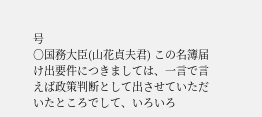号
○国務大臣(山花貞夫君) この名簿届け出要件につきましては、一言で言えば政策判断として出させていただいたところでして、いろいろ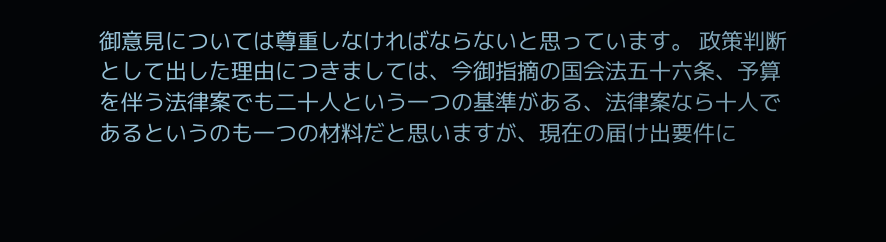御意見については尊重しなければならないと思っています。 政策判断として出した理由につきましては、今御指摘の国会法五十六条、予算を伴う法律案でも二十人という一つの基準がある、法律案なら十人であるというのも一つの材料だと思いますが、現在の届け出要件に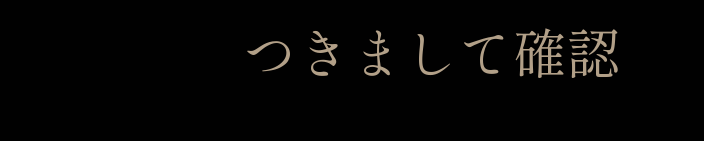つきまして確認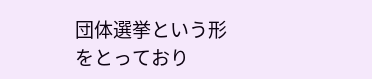団体選挙という形をとっており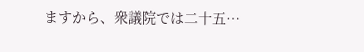ますから、衆議院では二十五…